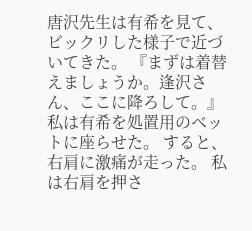唐沢先生は有希を見て、ビックリした様子で近づいてきた。 『まずは着替えましょうか。逢沢さん、ここに降ろして。』 私は有希を処置用のベットに座らせた。 すると、右肩に激痛が走った。 私は右肩を押さ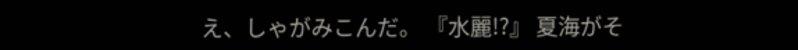え、しゃがみこんだ。 『水麗!?』 夏海がそ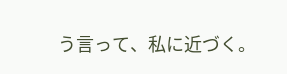う言って、私に近づく。